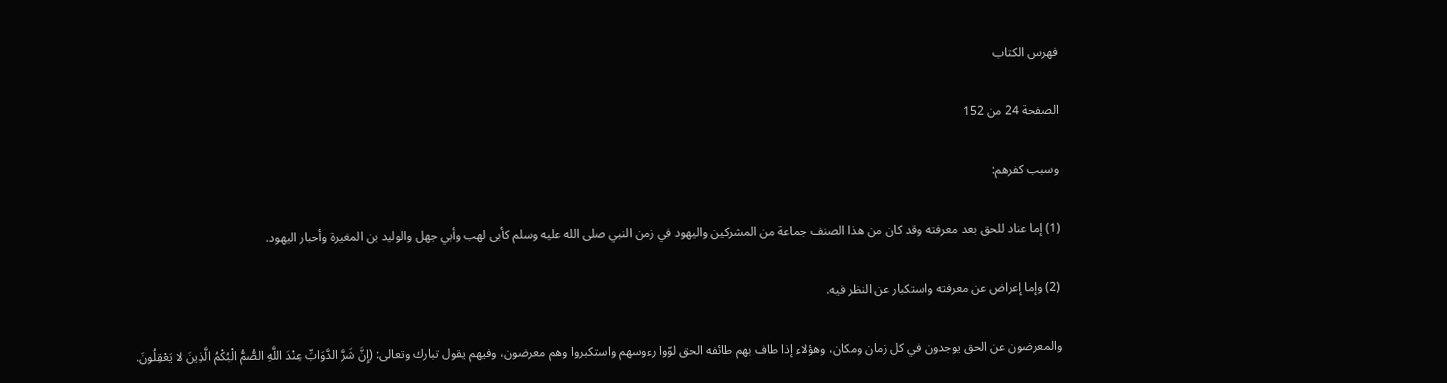فهرس الكتاب

الصفحة 24 من 152

وسبب كفرهم:

(1) إما عناد للحق بعد معرفته وقد كان من هذا الصنف جماعة من المشركين واليهود في زمن النبي صلى الله عليه وسلم كأبى لهب وأبي جهل والوليد بن المغيرة وأحبار اليهود.

(2) وإما إعراض عن معرفته واستكبار عن النظر فيه.

والمعرضون عن الحق يوجدون في كل زمان ومكان، وهؤلاء إذا طاف بهم طائفه الحق لوّوا رءوسهم واستكبروا وهم معرضون، وفيهم يقول تبارك وتعالى: (إِنَّ شَرَّ الدَّوَابِّ عِنْدَ اللَّهِ الصُّمُّ الْبُكْمُ الَّذِينَ لا يَعْقِلُونَ.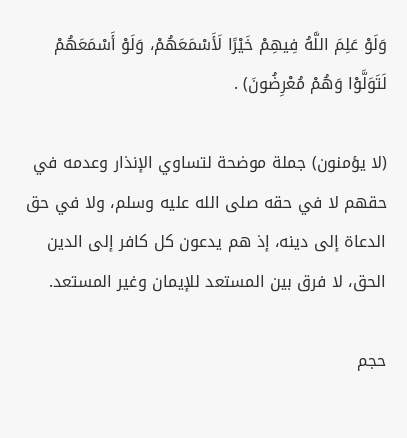وَلَوْ عَلِمَ اللَّهُ فِيهِمْ خَيْرًا لَأَسْمَعَهُمْ، وَلَوْ أَسْمَعَهُمْ لَتَوَلَّوْا وَهُمْ مُعْرِضُونَ) .

(لا يؤمنون) جملة موضحة لتساوي الإنذار وعدمه في حقهم لا في حقه صلى الله عليه وسلم، ولا في حق الدعاة إلى دينه، إذ هم يدعون كل كافر إلى الدين الحق، لا فرق بين المستعد للإيمان وغير المستعد.

حجم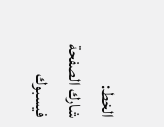الخط:
شارك الصفحة
فيسبوك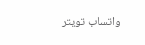واتساب تويتر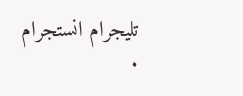تليجرام انستجرام
.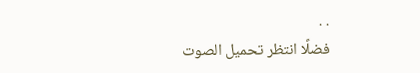. .
فضلًا انتظر تحميل الصوت